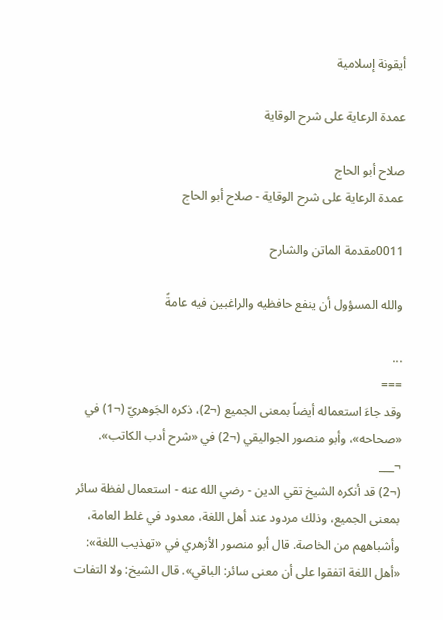أيقونة إسلامية

عمدة الرعاية على شرح الوقاية

صلاح أبو الحاج
عمدة الرعاية على شرح الوقاية - صلاح أبو الحاج

0011مقدمة الماتن والشارح

والله المسؤول أن ينفع حافظيه والراغبين فيه عامةً

...
===
وقد جاءَ استعماله أيضاً بمعنى الجميع (¬2)، ذكره الجَوهريّ (¬1) في «صحاحه»، وأبو منصور الجواليقي (¬2) في «شرح أدب الكاتب».
¬___
(¬2) قد أنكره الشيخ تقي الدين - رضي الله عنه - استعمال لفظة سائر بمعنى الجميع، وذلك مردود عند أهل اللغة، معدود في غلط العامة، وأشباههم من الخاصة. قال أبو منصور الأزهري في «تهذيب اللغة»: «أهل اللغة اتفقوا على أن معنى سائر: الباقي». قال الشيخ: ولا التفات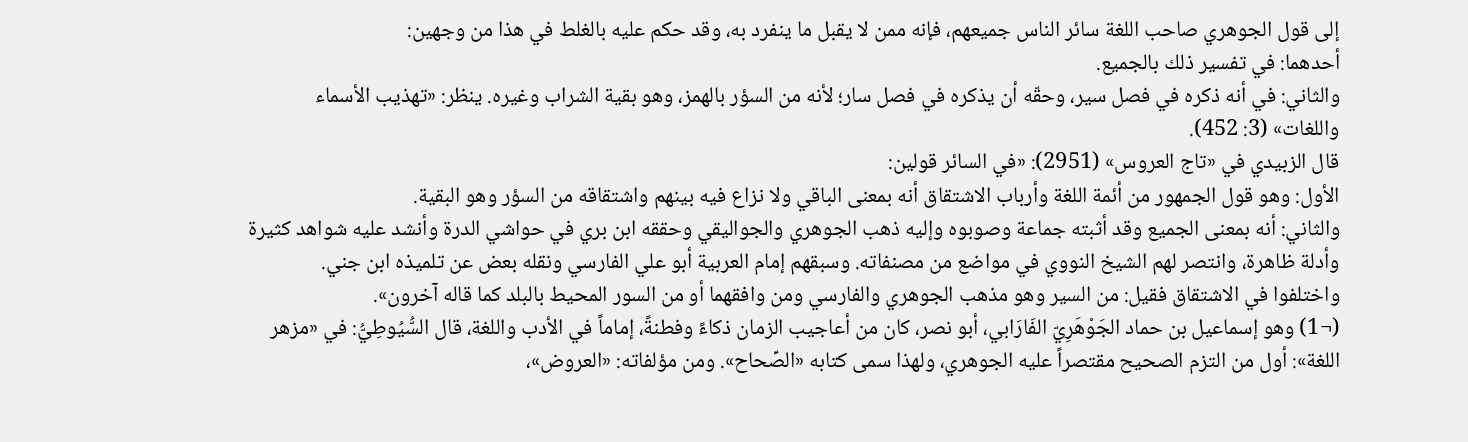إلى قول الجوهري صاحب اللغة سائر الناس جميعهم، فإنه ممن لا يقبل ما ينفرد به، وقد حكم عليه بالغلط في هذا من وجهين:
أحدهما: في تفسير ذلك بالجميع.
والثاني: في أنه ذكره في فصل سير، وحقّه أن يذكره في فصل سار؛ لأنه من السؤر بالهمز، وهو بقية الشراب وغيره. ينظر: «تهذيب الأسماء واللغات» (3: 452).
قال الزبيدي في «تاج العروس» (2951): «في السائر قولين:
الأول: وهو قول الجمهور من أئمة اللغة وأرباب الاشتقاق أنه بمعنى الباقي ولا نزاع فيه بينهم واشتقاقه من السؤر وهو البقية.
والثاني: أنه بمعنى الجميع وقد أثبته جماعة وصوبوه وإليه ذهب الجوهري والجواليقي وحققه ابن بري في حواشي الدرة وأنشد عليه شواهد كثيرة وأدلة ظاهرة، وانتصر لهم الشيخ النووي في مواضع من مصنفاته. وسبقهم إمام العربية أبو علي الفارسي ونقله بعض عن تلميذه ابن جني.
واختلفوا في الاشتقاق فقيل: من السير وهو مذهب الجوهري والفارسي ومن وافقهما أو من السور المحيط بالبلد كما قاله آخرون».
(¬1) وهو إسماعيل بن حماد الجَوْهَرِيّ الفَارَابي، أبو نصر، كان من أعاجيب الزمان ذكاءً وفطنةً، إماماً في الأدب واللغة، قال السُّيُوطِيُّ: في «مزهر اللغة»: أول من التزم الصحيح مقتصراً عليه الجوهري، ولهذا سمى كتابه «الصِّحاح». ومن مؤلفاته: «العروض»،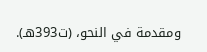ومقدمة في النحو، (ت393هـ).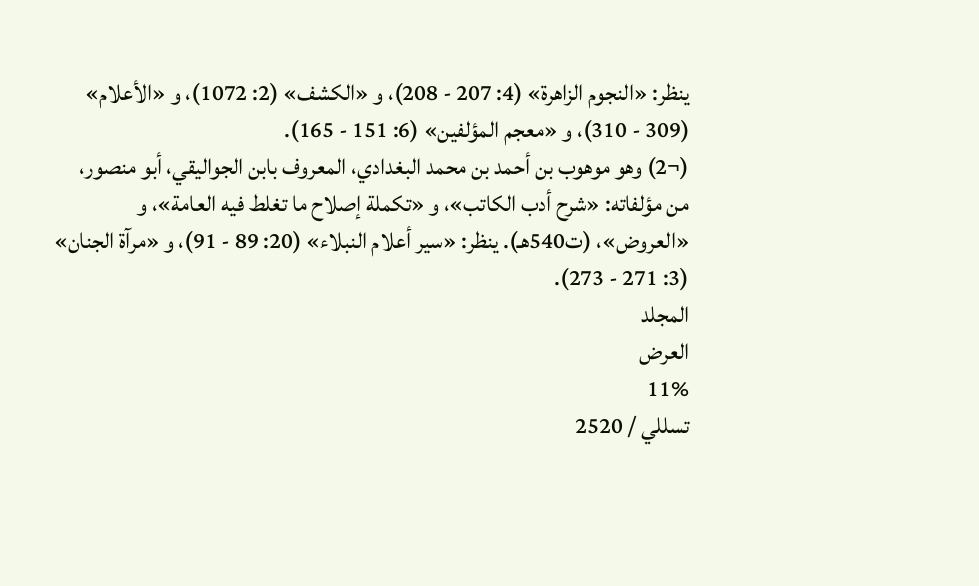ينظر: «النجوم الزاهرة» (4: 207 - 208)، و «الكشف» (2: 1072)، و «الأعلام» (309 - 310)، و «معجم المؤلفين» (6: 151 - 165).
(¬2) وهو موهوب بن أحمد بن محمد البغدادي، المعروف بابن الجواليقي، أبو منصور، من مؤلفاته: «شرح أدب الكاتب»، و «تكملة إصلاح ما تغلط فيه العامة»، و «العروض»، (ت540هـ). ينظر: «سير أعلام النبلاء» (20: 89 - 91)، و «مرآة الجنان» (3: 271 - 273).
المجلد
العرض
11%
تسللي / 2520